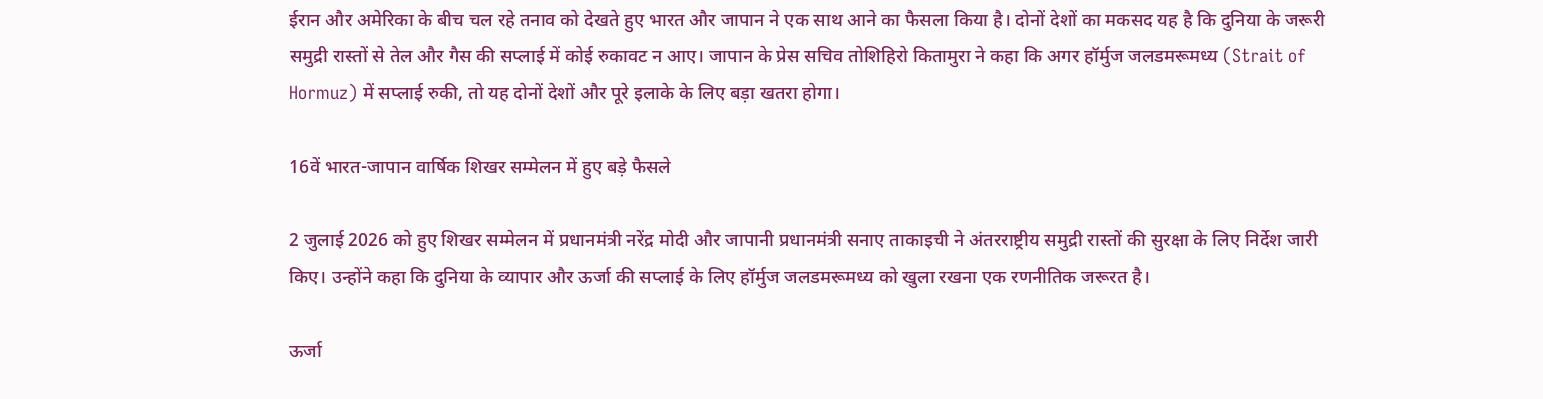ईरान और अमेरिका के बीच चल रहे तनाव को देखते हुए भारत और जापान ने एक साथ आने का फैसला किया है। दोनों देशों का मकसद यह है कि दुनिया के जरूरी समुद्री रास्तों से तेल और गैस की सप्लाई में कोई रुकावट न आए। जापान के प्रेस सचिव तोशिहिरो कितामुरा ने कहा कि अगर हॉर्मुज जलडमरूमध्य (Strait of Hormuz) में सप्लाई रुकी, तो यह दोनों देशों और पूरे इलाके के लिए बड़ा खतरा होगा।

16वें भारत-जापान वार्षिक शिखर सम्मेलन में हुए बड़े फैसले

2 जुलाई 2026 को हुए शिखर सम्मेलन में प्रधानमंत्री नरेंद्र मोदी और जापानी प्रधानमंत्री सनाए ताकाइची ने अंतरराष्ट्रीय समुद्री रास्तों की सुरक्षा के लिए निर्देश जारी किए। उन्होंने कहा कि दुनिया के व्यापार और ऊर्जा की सप्लाई के लिए हॉर्मुज जलडमरूमध्य को खुला रखना एक रणनीतिक जरूरत है।

ऊर्जा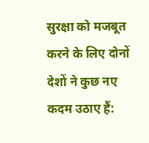सुरक्षा को मजबूत करने के लिए दोनों देशों ने कुछ नए कदम उठाए हैं: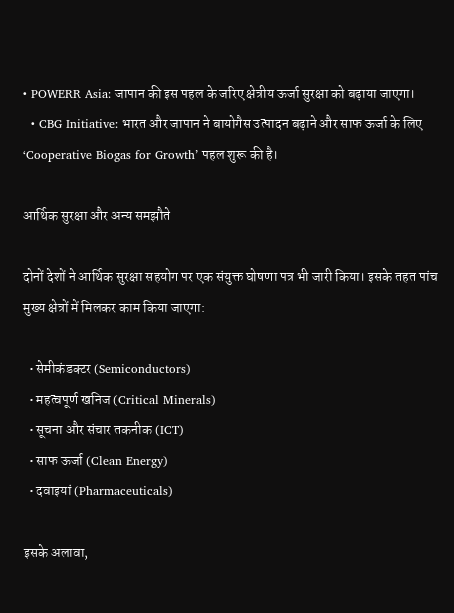• POWERR Asia: जापान की इस पहल के जरिए क्षेत्रीय ऊर्जा सुरक्षा को बढ़ाया जाएगा।
  • CBG Initiative: भारत और जापान ने बायोगैस उत्पादन बढ़ाने और साफ ऊर्जा के लिए ‘Cooperative Biogas for Growth’ पहल शुरू की है।

आर्थिक सुरक्षा और अन्य समझौते

दोनों देशों ने आर्थिक सुरक्षा सहयोग पर एक संयुक्त घोषणा पत्र भी जारी किया। इसके तहत पांच मुख्य क्षेत्रों में मिलकर काम किया जाएगा:

  • सेमीकंडक्टर (Semiconductors)
  • महत्वपूर्ण खनिज (Critical Minerals)
  • सूचना और संचार तकनीक (ICT)
  • साफ ऊर्जा (Clean Energy)
  • दवाइयां (Pharmaceuticals)

इसके अलावा,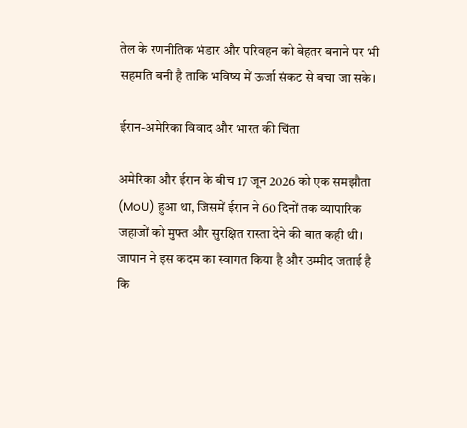तेल के रणनीतिक भंडार और परिवहन को बेहतर बनाने पर भी सहमति बनी है ताकि भविष्य में ऊर्जा संकट से बचा जा सके।

ईरान-अमेरिका विवाद और भारत की चिंता

अमेरिका और ईरान के बीच 17 जून 2026 को एक समझौता (MoU) हुआ था, जिसमें ईरान ने 60 दिनों तक व्यापारिक जहाजों को मुफ्त और सुरक्षित रास्ता देने की बात कही थी। जापान ने इस कदम का स्वागत किया है और उम्मीद जताई है कि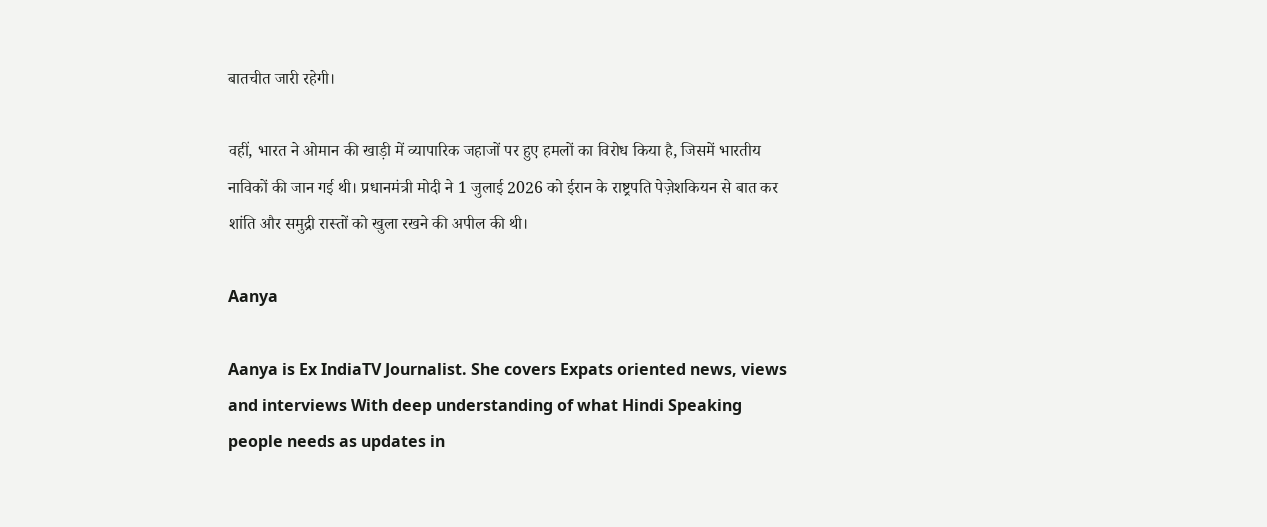बातचीत जारी रहेगी।

वहीं, भारत ने ओमान की खाड़ी में व्यापारिक जहाजों पर हुए हमलों का विरोध किया है, जिसमें भारतीय नाविकों की जान गई थी। प्रधानमंत्री मोदी ने 1 जुलाई 2026 को ईरान के राष्ट्रपति पेज़ेशकियन से बात कर शांति और समुद्री रास्तों को खुला रखने की अपील की थी।

Aanya

Aanya is Ex IndiaTV Journalist. She covers Expats oriented news, views and interviews With deep understanding of what Hindi Speaking people needs as updates in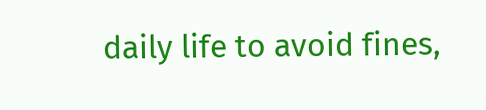daily life to avoid fines,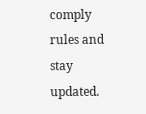comply rules and stay updated.